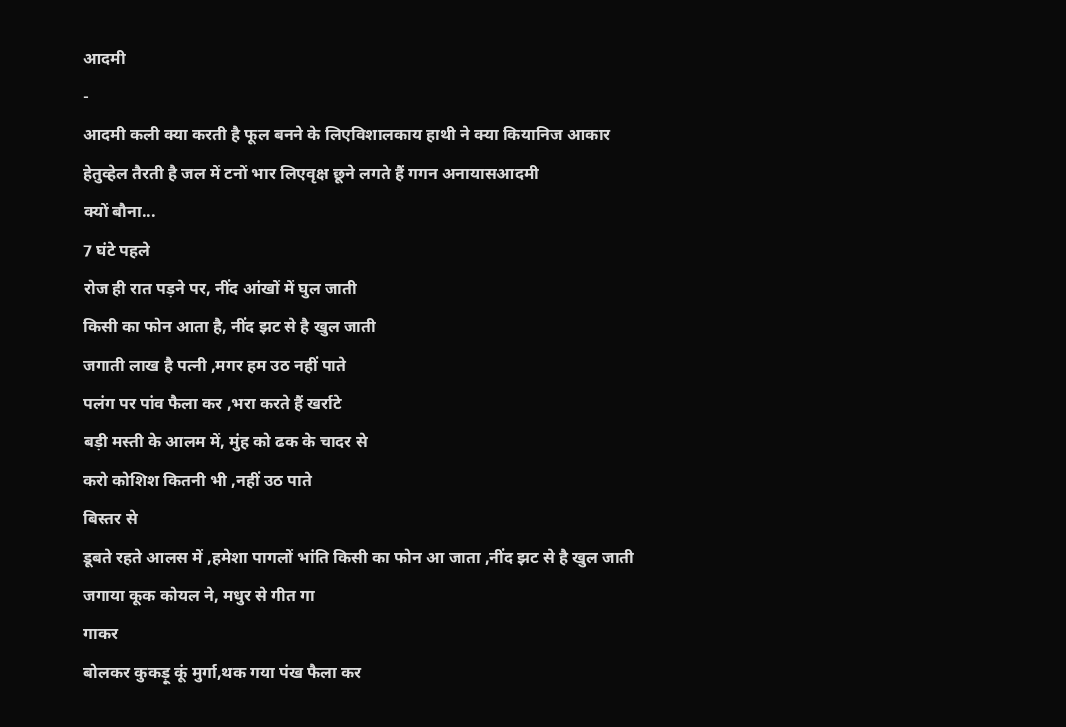आदमी
-
आदमी कली क्या करती है फूल बनने के लिएविशालकाय हाथी ने क्या कियानिज आकार
हेतुव्हेल तैरती है जल में टनों भार लिएवृक्ष छूने लगते हैं गगन अनायासआदमी
क्यों बौना...
7 घंटे पहले
रोज ही रात पड़ने पर, नींद आंखों में घुल जाती
किसी का फोन आता है, नींद झट से है खुल जाती
जगाती लाख है पत्नी ,मगर हम उठ नहीं पाते
पलंग पर पांव फैला कर ,भरा करते हैं खर्राटे
बड़ी मस्ती के आलम में, मुंह को ढक के चादर से
करो कोशिश कितनी भी ,नहीं उठ पाते
बिस्तर से
डूबते रहते आलस में ,हमेशा पागलों भांति किसी का फोन आ जाता ,नींद झट से है खुल जाती
जगाया कूक कोयल ने, मधुर से गीत गा
गाकर
बोलकर कुकड़ू कूं मुर्गा,थक गया पंख फैला कर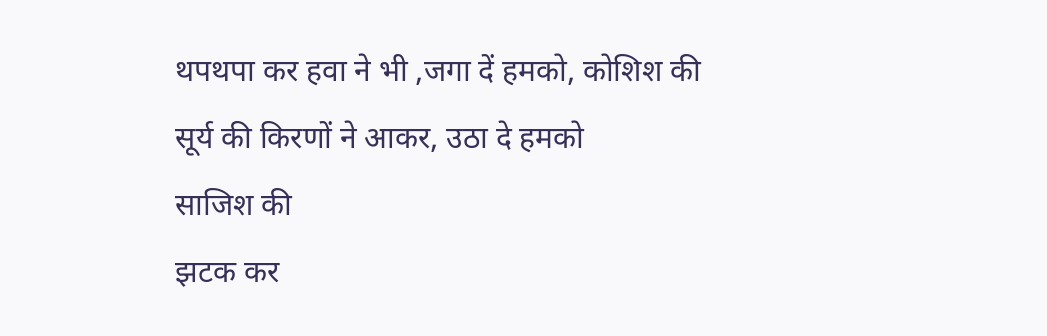थपथपा कर हवा ने भी ,जगा दें हमको, कोशिश की
सूर्य की किरणों ने आकर, उठा दे हमको
साजिश की
झटक कर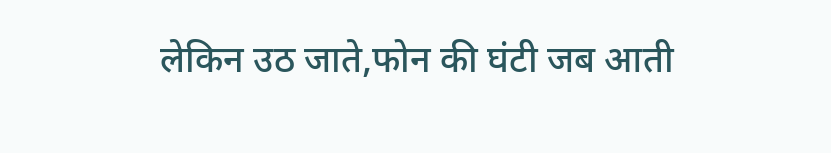लेकिन उठ जाते,फोन की घंटी जब आती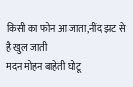किसी का फोन आ जाता,नींद झट से है खुल जाती
मदन मोहन बाहेती घोटू